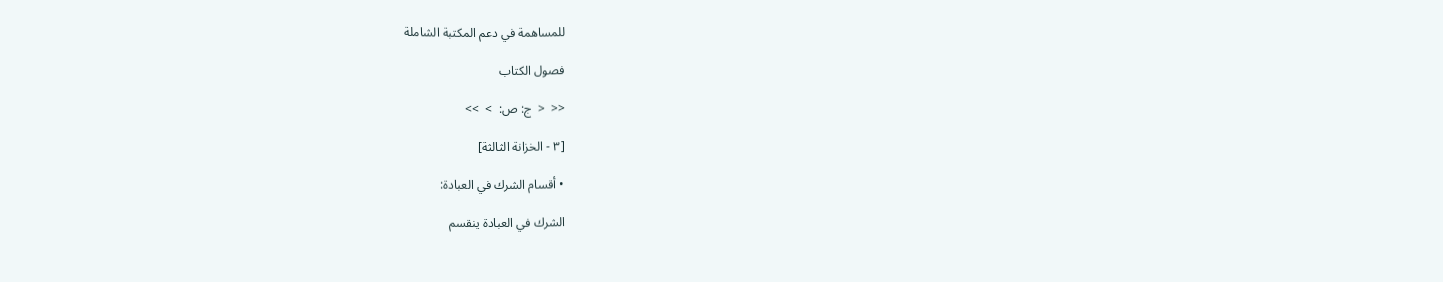للمساهمة في دعم المكتبة الشاملة

فصول الكتاب

<<  <  ج: ص:  >  >>

[٣ - الخزانة الثالثة]

• أقسام الشرك في العبادة:

الشرك في العبادة ينقسم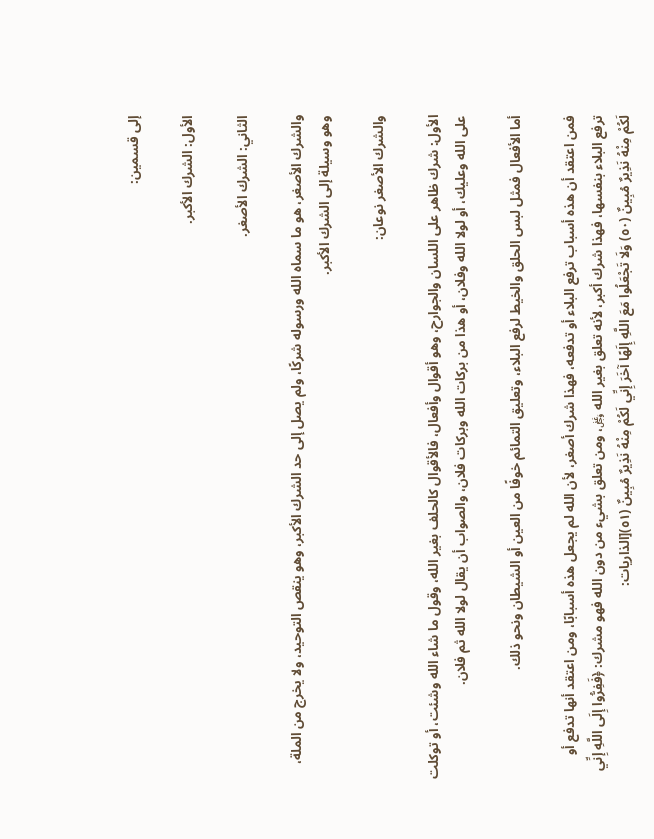إلى قسمين:

الأول: الشرك الأكبر.

الثاني: الشرك الأصغر.

والشرك الأصغر، هو ما سماه الله ورسوله شركًا، ولم يصل إلى حد الشرك الأكبر، وهو ينقص التوحيد، ولا يخرج من الملة، وهو وسيلة إلى الشرك الأكبر.

والشرك الأصغر نوعان:

الأول: شرك ظاهر على اللسان والجوارح، وهو أقوال وأفعال، فالأقوال كالحلف بغير الله، وقول ما شاء الله وشئت، أو توكلت على الله وعليك، أو لولا الله وفلان، أو هذا من بركات الله وبركات فلان، والصواب أن يقال لولا الله ثم فلان.

أما الأفعال فمثل لبس الحلق والخيط لرفع البلاء، وتعليق التمائم خوفًا من العين أو الشيطان ونحو ذلك.

فمن اعتقد أن هذه أسباب ترفع البلاء أو تدفعه، فهذا شرك أصغر، لأن الله لم يجعل هذه أسبابًا، ومن اعتقد أنها تدفع أو ترفع البلاء بنفسها، فهذا شرك أكبر، لأنه تعلق بغير الله ﷿، ومن تعلق بشيء من دون الله فهو مشرك: ﴿فَفِرُّوا إِلَى اللَّهِ إِنِّي لَكُمْ مِنْهُ نَذِيرٌ مُبِينٌ (٥٠) وَلَا تَجْعَلُوا مَعَ اللَّهِ إِلَهًا آخَرَ إِنِّي لَكُمْ مِنْهُ نَذِيرٌ مُبِينٌ (٥١)[الذاريات: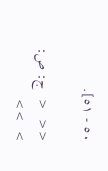٥٠ - ٥١].

<<  <  ج: ص:  >  >>